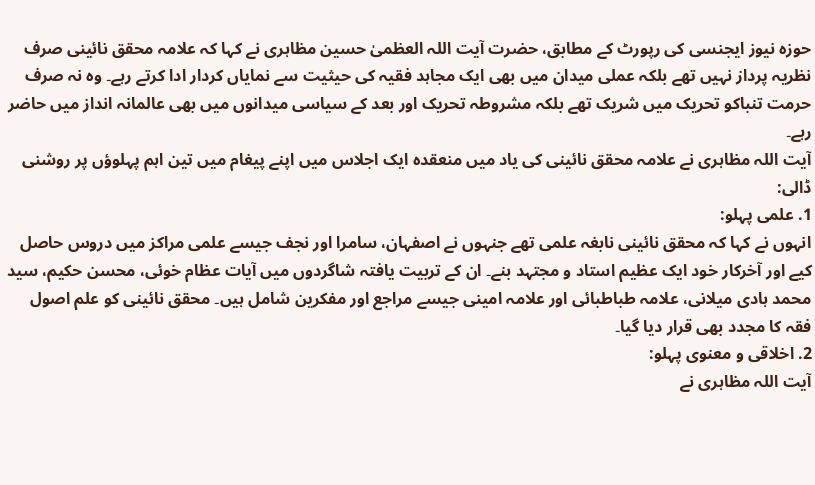حوزہ نیوز ایجنسی کی رپورٹ کے مطابق، حضرت آیت اللہ العظمیٰ حسین مظاہری نے کہا کہ علامہ محقق نائینی صرف نظریہ پرداز نہیں تھے بلکہ عملی میدان میں بھی ایک مجاہد فقیہ کی حیثیت سے نمایاں کردار ادا کرتے رہے۔ وہ نہ صرف حرمت تنباکو تحریک میں شریک تھے بلکہ مشروطہ تحریک اور بعد کے سیاسی میدانوں میں بھی عالمانہ انداز میں حاضر رہے۔
آیت اللہ مظاہری نے علامہ محقق نائینی کی یاد میں منعقدہ ایک اجلاس میں اپنے پیغام میں تین اہم پہلوؤں پر روشنی ڈالی:
1. علمی پہلو:
انہوں نے کہا کہ محقق نائینی نابغہ علمی تھے جنہوں نے اصفہان، سامرا اور نجف جیسے علمی مراکز میں دروس حاصل کیے اور آخرکار خود ایک عظیم استاد و مجتہد بنے۔ ان کے تربیت یافتہ شاگردوں میں آیات عظام خوئی، محسن حکیم، سید محمد ہادی میلانی، علامہ طباطبائی اور علامہ امینی جیسے مراجع اور مفکرین شامل ہیں۔ محقق نائینی کو علم اصول فقہ کا مجدد بھی قرار دیا گیا۔
2. اخلاقی و معنوی پہلو:
آیت اللہ مظاہری نے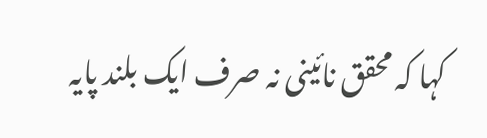کہا کہ محقق نائینی نہ صرف ایک بلند پایہ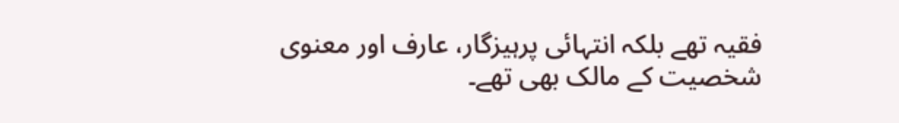فقیہ تھے بلکہ انتہائی پرہیزگار، عارف اور معنوی شخصیت کے مالک بھی تھے۔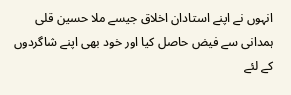انہوں نے اپنے استادان اخلاق جیسے ملا حسین قلی ہمدانی سے فیض حاصل کیا اور خود بھی اپنے شاگردوں کے لئے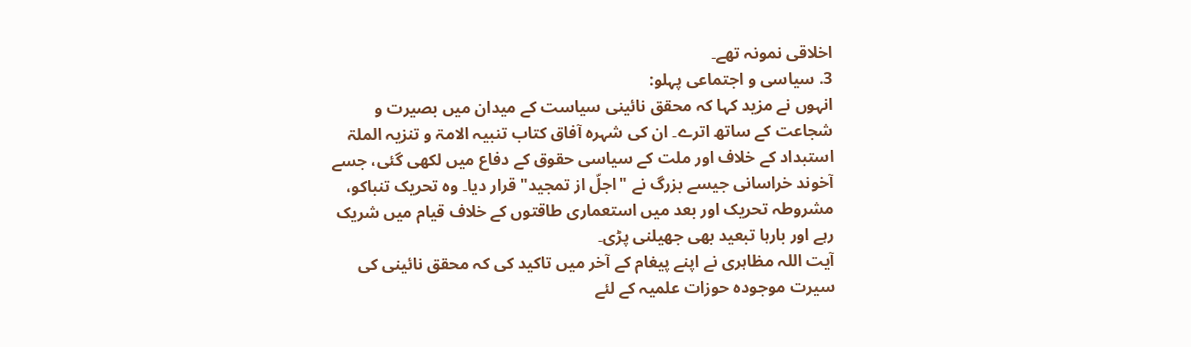اخلاقی نمونہ تھے۔
3. سیاسی و اجتماعی پہلو:
انہوں نے مزید کہا کہ محقق نائینی سیاست کے میدان میں بصیرت و شجاعت کے ساتھ اترے۔ ان کی شہرہ آفاق کتاب تنبیہ الامۃ و تنزیہ الملۃ استبداد کے خلاف اور ملت کے سیاسی حقوق کے دفاع میں لکھی گئی، جسے آخوند خراسانی جیسے بزرگ نے "اجلّ از تمجید" قرار دیا۔ وہ تحریک تنباکو، مشروطہ تحریک اور بعد میں استعماری طاقتوں کے خلاف قیام میں شریک رہے اور بارہا تبعید بھی جھیلنی پڑی۔
آیت اللہ مظاہری نے اپنے پیغام کے آخر میں تاکید کی کہ محقق نائینی کی سیرت موجودہ حوزات علمیہ کے لئے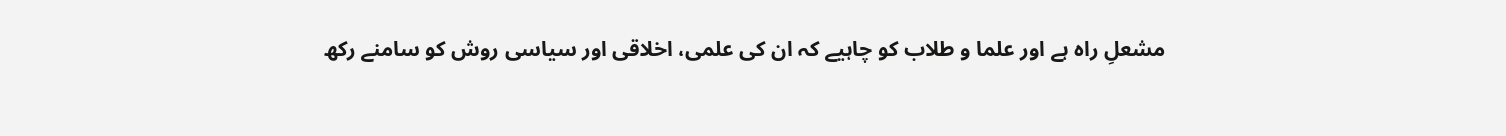مشعلِ راہ ہے اور علما و طلاب کو چاہیے کہ ان کی علمی، اخلاقی اور سیاسی روش کو سامنے رکھ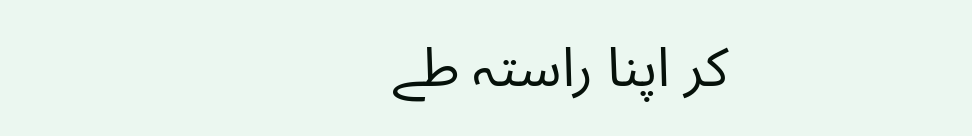کر اپنا راستہ طے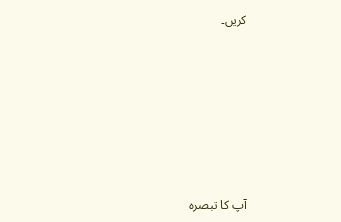کریں۔









آپ کا تبصرہ